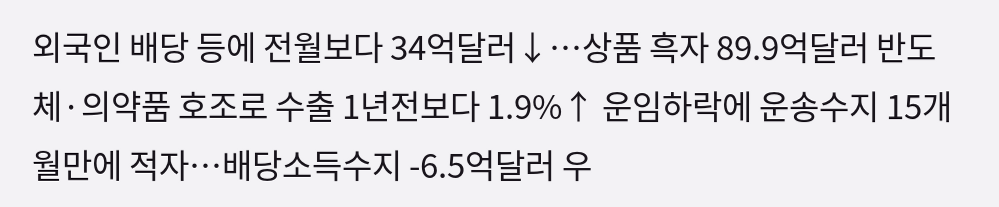외국인 배당 등에 전월보다 34억달러↓…상품 흑자 89.9억달러 반도체·의약품 호조로 수출 1년전보다 1.9%↑ 운임하락에 운송수지 15개월만에 적자…배당소득수지 -6.5억달러 우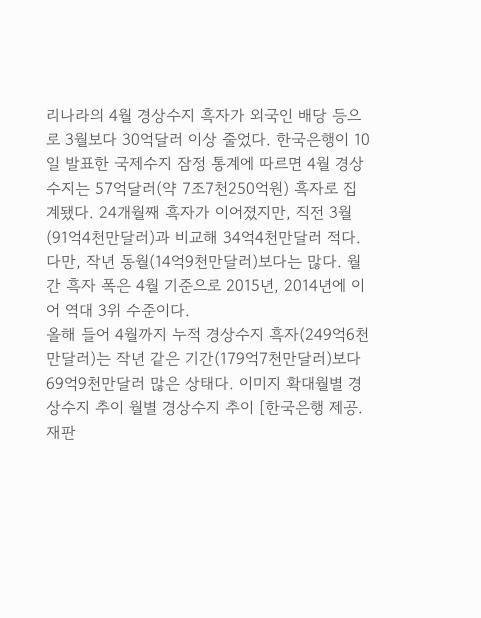리나라의 4월 경상수지 흑자가 외국인 배당 등으로 3월보다 30억달러 이상 줄었다. 한국은행이 10일 발표한 국제수지 잠정 통계에 따르면 4월 경상수지는 57억달러(약 7조7천250억원) 흑자로 집계됐다. 24개월째 흑자가 이어졌지만, 직전 3월(91억4천만달러)과 비교해 34억4천만달러 적다.
다만, 작년 동월(14억9천만달러)보다는 많다. 월간 흑자 폭은 4월 기준으로 2015년, 2014년에 이어 역대 3위 수준이다.
올해 들어 4월까지 누적 경상수지 흑자(249억6천만달러)는 작년 같은 기간(179억7천만달러)보다 69억9천만달러 많은 상태다. 이미지 확대월별 경상수지 추이 월별 경상수지 추이 [한국은행 제공.
재판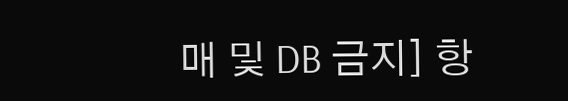매 및 DB 금지] 항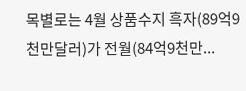목별로는 4월 상품수지 흑자(89억9천만달러)가 전월(84억9천만...